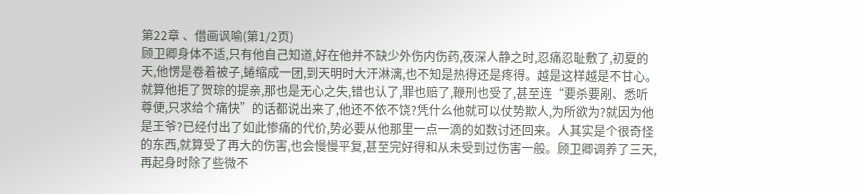第22章 、借画讽喻(第1/2页)
顾卫卿身体不适,只有他自己知道,好在他并不缺少外伤内伤药,夜深人静之时,忍痛忍耻敷了,初夏的天,他愣是卷着被子,蜷缩成一团,到天明时大汗淋漓,也不知是热得还是疼得。越是这样越是不甘心。就算他拒了贺琮的提亲,那也是无心之失,错也认了,罪也赔了,鞭刑也受了,甚至连“要杀要剐、悉听尊便,只求给个痛快”的话都说出来了,他还不依不饶?凭什么他就可以仗势欺人,为所欲为?就因为他是王爷?已经付出了如此惨痛的代价,势必要从他那里一点一滴的如数讨还回来。人其实是个很奇怪的东西,就算受了再大的伤害,也会慢慢平复,甚至完好得和从未受到过伤害一般。顾卫卿调养了三天,再起身时除了些微不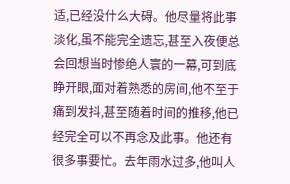适,已经没什么大碍。他尽量将此事淡化,虽不能完全遗忘,甚至入夜便总会回想当时惨绝人寰的一幕,可到底睁开眼,面对着熟悉的房间,他不至于痛到发抖,甚至随着时间的推移,他已经完全可以不再念及此事。他还有很多事要忙。去年雨水过多,他叫人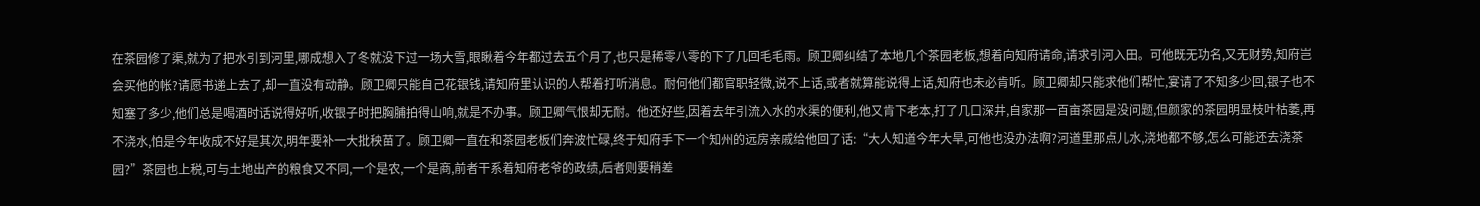在茶园修了渠,就为了把水引到河里,哪成想入了冬就没下过一场大雪,眼瞅着今年都过去五个月了,也只是稀零八零的下了几回毛毛雨。顾卫卿纠结了本地几个茶园老板,想着向知府请命,请求引河入田。可他既无功名,又无财势,知府岂会买他的帐?请愿书递上去了,却一直没有动静。顾卫卿只能自己花银钱,请知府里认识的人帮着打听消息。耐何他们都官职轻微,说不上话,或者就算能说得上话,知府也未必肯听。顾卫卿却只能求他们帮忙,宴请了不知多少回,银子也不知塞了多少,他们总是喝酒时话说得好听,收银子时把胸脯拍得山响,就是不办事。顾卫卿气恨却无耐。他还好些,因着去年引流入水的水渠的便利,他又肯下老本,打了几口深井,自家那一百亩茶园是没问题,但颜家的茶园明显枝叶枯萎,再不浇水,怕是今年收成不好是其次,明年要补一大批秧苗了。顾卫卿一直在和茶园老板们奔波忙碌,终于知府手下一个知州的远房亲戚给他回了话:“大人知道今年大旱,可他也没办法啊?河道里那点儿水,浇地都不够,怎么可能还去浇茶园?”茶园也上税,可与土地出产的粮食又不同,一个是农,一个是商,前者干系着知府老爷的政绩,后者则要稍差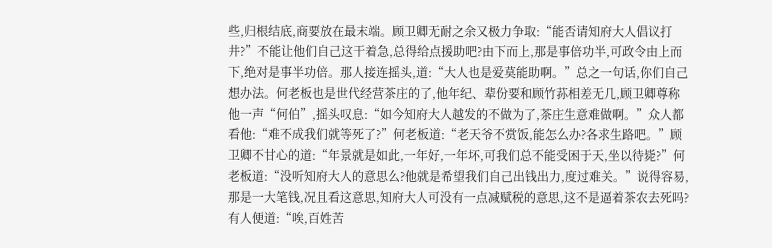些,归根结底,商要放在最末端。顾卫卿无耐之余又极力争取:“能否请知府大人倡议打井?”不能让他们自己这干着急,总得给点援助吧?由下而上,那是事倍功半,可政令由上而下,绝对是事半功倍。那人接连摇头,道:“大人也是爱莫能助啊。”总之一句话,你们自己想办法。何老板也是世代经营茶庄的了,他年纪、辈份要和顾竹荪相差无几,顾卫卿尊称他一声“何伯”,摇头叹息:“如今知府大人越发的不做为了,茶庄生意难做啊。”众人都看他:“难不成我们就等死了?”何老板道:“老天爷不赏饭,能怎么办?各求生路吧。”顾卫卿不甘心的道:“年景就是如此,一年好,一年坏,可我们总不能受困于天,坐以待毙?”何老板道:“没听知府大人的意思么?他就是希望我们自己出钱出力,度过难关。”说得容易,那是一大笔钱,况且看这意思,知府大人可没有一点减赋税的意思,这不是逼着茶农去死吗?有人便道:“唉,百姓苦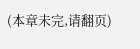(本章未完,请翻页)